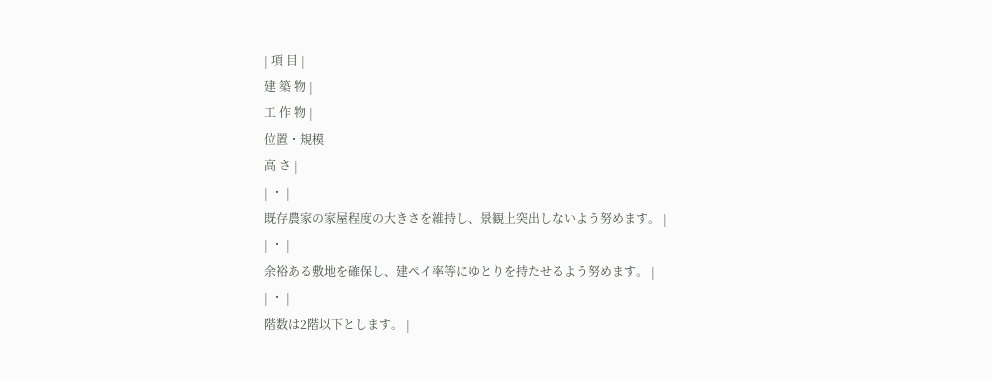| 項 目 |
建 築 物 |
工 作 物 |
位置・規模
高 さ |
| ・ |
既存農家の家屋程度の大きさを維持し、景観上突出しないよう努めます。 |
| ・ |
余裕ある敷地を確保し、建ペイ率等にゆとりを持たせるよう努めます。 |
| ・ |
階数は2階以下とします。 |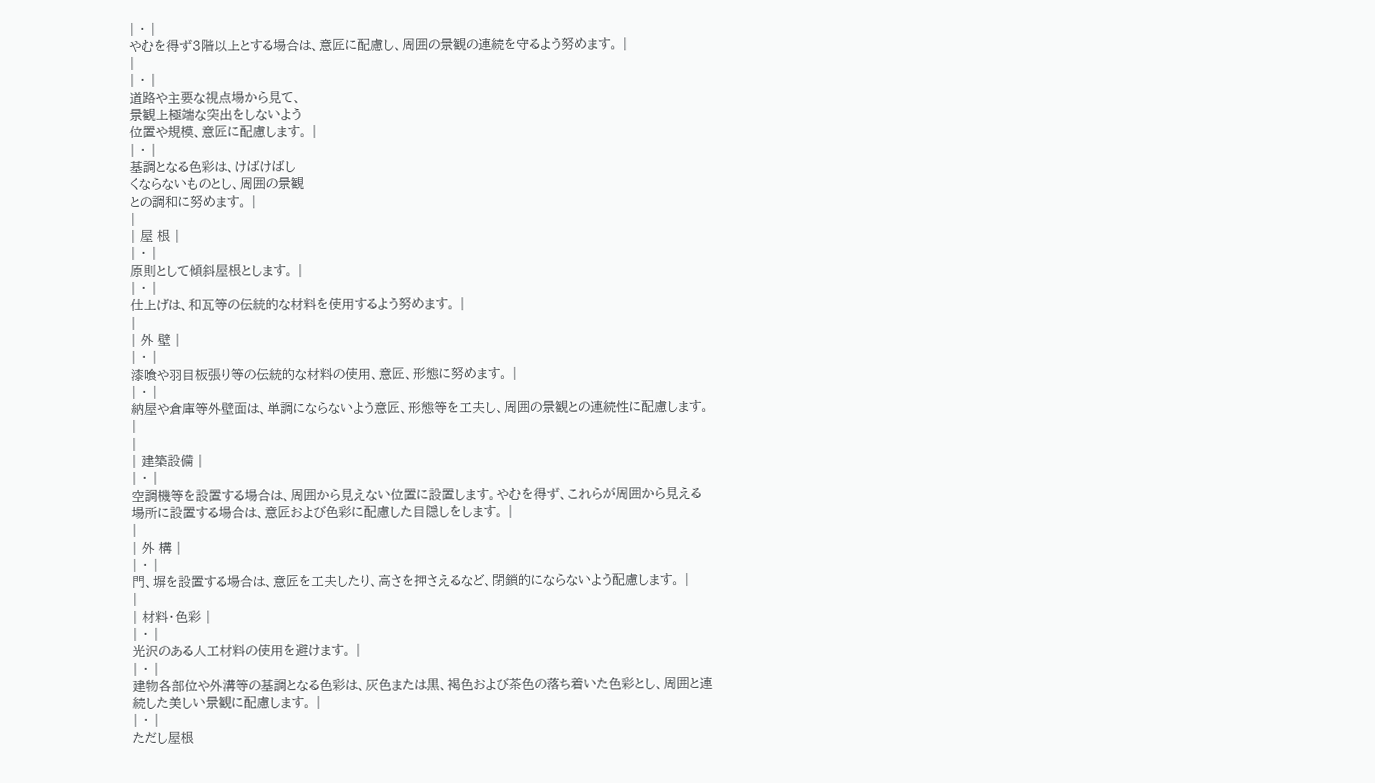| ・ |
やむを得ず3階以上とする場合は、意匠に配慮し、周囲の景観の連続を守るよう努めます。 |
|
| ・ |
道路や主要な視点場から見て、
景観上極端な突出をしないよう
位置や規模、意匠に配慮します。 |
| ・ |
基調となる色彩は、けばけばし
くならないものとし、周囲の景観
との調和に努めます。 |
|
| 屋 根 |
| ・ |
原則として傾斜屋根とします。 |
| ・ |
仕上げは、和瓦等の伝統的な材料を使用するよう努めます。 |
|
| 外 壁 |
| ・ |
漆喰や羽目板張り等の伝統的な材料の使用、意匠、形態に努めます。 |
| ・ |
納屋や倉庫等外壁面は、単調にならないよう意匠、形態等を工夫し、周囲の景観との連続性に配慮します。 |
|
| 建築設備 |
| ・ |
空調機等を設置する場合は、周囲から見えない位置に設置します。やむを得ず、これらが周囲から見える場所に設置する場合は、意匠および色彩に配慮した目隠しをします。 |
|
| 外 構 |
| ・ |
門、塀を設置する場合は、意匠を工夫したり、高さを押さえるなど、閉鎖的にならないよう配慮します。 |
|
| 材料・色彩 |
| ・ |
光沢のある人工材料の使用を避けます。 |
| ・ |
建物各部位や外溝等の基調となる色彩は、灰色または黒、褐色および茶色の落ち着いた色彩とし、周囲と連続した美しい景観に配慮します。 |
| ・ |
ただし屋根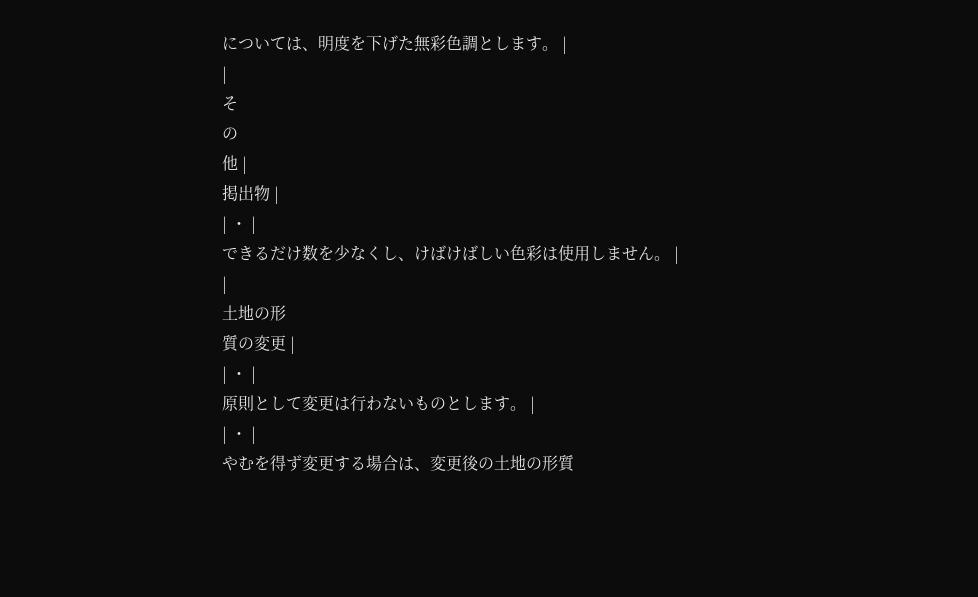については、明度を下げた無彩色調とします。 |
|
そ
の
他 |
掲出物 |
| ・ |
できるだけ数を少なくし、けばけばしい色彩は使用しません。 |
|
土地の形
質の変更 |
| ・ |
原則として変更は行わないものとします。 |
| ・ |
やむを得ず変更する場合は、変更後の土地の形質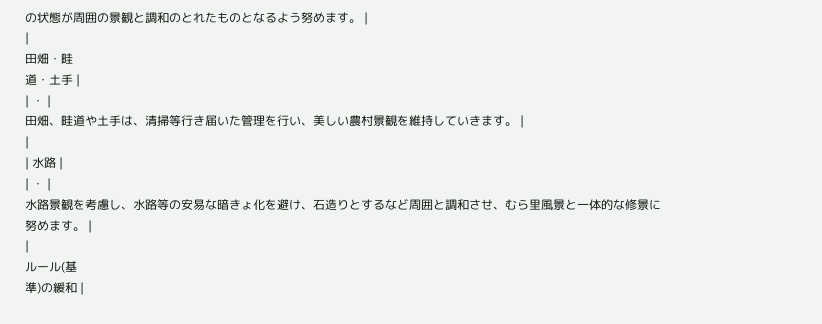の状態が周囲の景観と調和のとれたものとなるよう努めます。 |
|
田畑・畦
道・土手 |
| ・ |
田畑、畦道や土手は、清掃等行き届いた管理を行い、美しい農村景観を維持していきます。 |
|
| 水路 |
| ・ |
水路景観を考慮し、水路等の安易な暗きょ化を避け、石造りとするなど周囲と調和させ、むら里風景と一体的な修景に努めます。 |
|
ルール(基
準)の緩和 |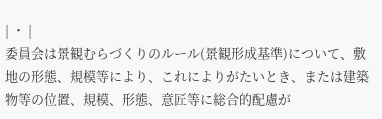| ・ |
委員会は景観むらづくりのルール(景観形成基準)について、敷地の形態、規模等により、これによりがたいとき、または建築物等の位置、規模、形態、意匠等に総合的配慮が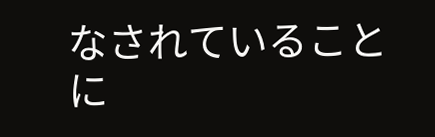なされていることに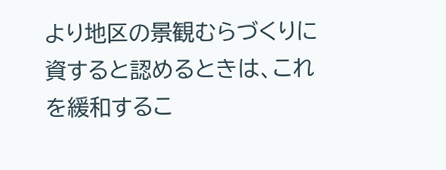より地区の景観むらづくりに資すると認めるときは、これを緩和するこ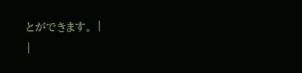とができます。 |
|